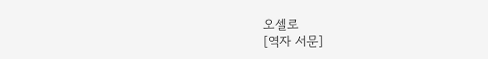오셀로
[역자 서문]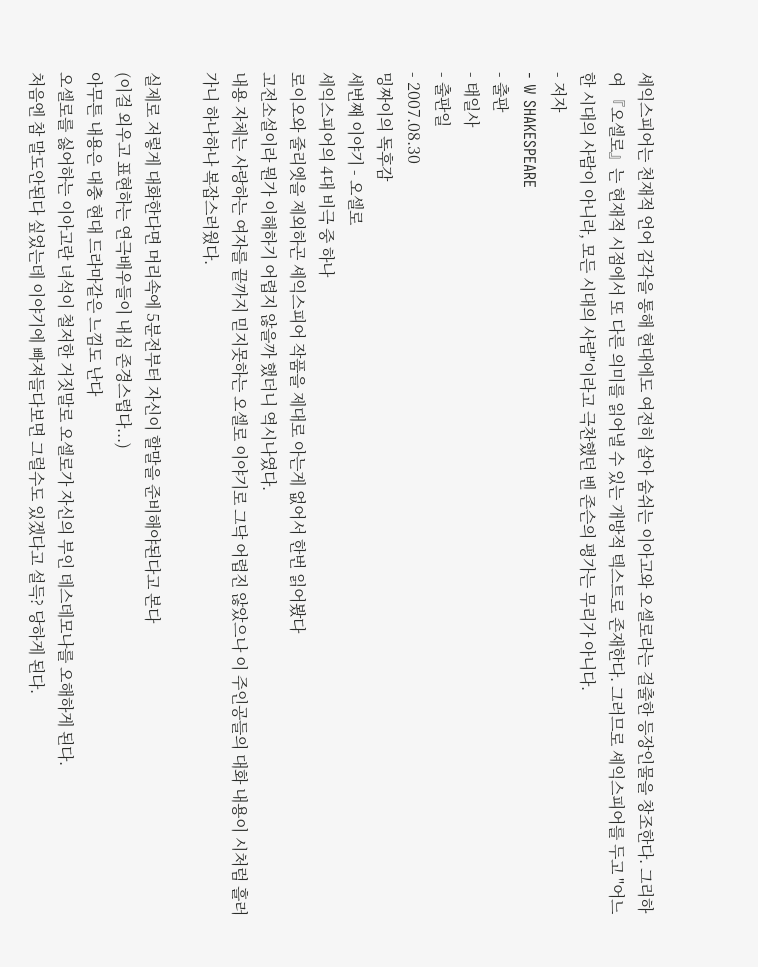셰익스피어는 천재적 언어 감각을 통해 현대에도 여전히 살아 숨쉬는 이아고와 오셀로라는 걸출한 등장인물을 창조한다. 그리하여 『오셀로』는 현재적 시점에서 또 다른 의미를 읽어낼 수 있는 개방적 텍스트로 존재한다. 그러므로 셰익스피어를 두고 "어느 한 시대의 사람이 아니라, 모든 시대의 사람"이라고 극찬했던 벤 존슨의 평가는 무리가 아니다.
- 저자
- W SHAKESPEARE
- 출판
- 태일사
- 출판일
- 2007.08.30
밍짜이의 독후감
세번째 이야기 - 오셀로
세익스피어의 4대 비극 중 하나
로이오와 줄리엣을 제외하곤 셰익스피어 작품을 제대로 아는게 없어서 한번 읽어봤다
고전소설이라 뭔가 이해하기 어렵지 않을까 했더니 역시나였다.
내용 자체는 사랑하는 여자를 끝까지 믿지못하는 오셀로 이야기로 그닥 어렵진 않았으나 이 주인공들의 대화 내용이 시처럼 흘러가니 하나하나 복잡스러웠다.

실제로 저렇게 대화한다면 머리속에 5분전부터 자신이 할말을 준비해야된다고 본다
(이걸 외우고 표현하는 연극배우들이 내심 존경스럽다...)
아무튼 내용은 대충 현대 드라마같은 느낌도 난다
오셀로를 싫어하는 이아고란 녀석이 철저한 거짓말로 오셀로가 자신의 부인 데스데모나를 오해하게 된다.
처음엔 참 말도안된다 싶었는데 이야기에 빠져들다보면 그럴수도 있겠다고 설득? 당하게 된다.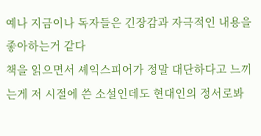예나 지금이나 독자들은 긴장감과 자극적인 내용을 좋아하는거 같다
책을 읽으면서 셰익스피어가 정말 대단하다고 느끼는게 저 시절에 쓴 소설인데도 현대인의 정서로봐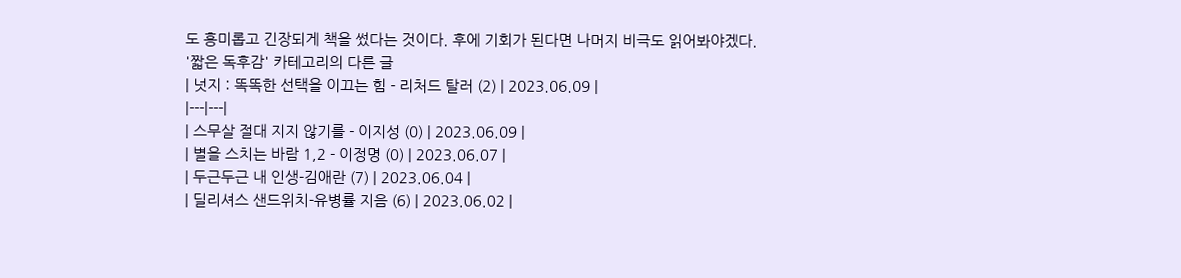도 흥미롭고 긴장되게 책을 썼다는 것이다. 후에 기회가 된다면 나머지 비극도 읽어봐야겠다.
'짧은 독후감' 카테고리의 다른 글
| 넛지 : 똑똑한 선택을 이끄는 힘 - 리처드 탈러 (2) | 2023.06.09 |
|---|---|
| 스무살 절대 지지 않기를 - 이지성 (0) | 2023.06.09 |
| 별을 스치는 바람 1,2 - 이정명 (0) | 2023.06.07 |
| 두근두근 내 인생-김애란 (7) | 2023.06.04 |
| 딜리셔스 샌드위치-유병률 지음 (6) | 2023.06.02 |